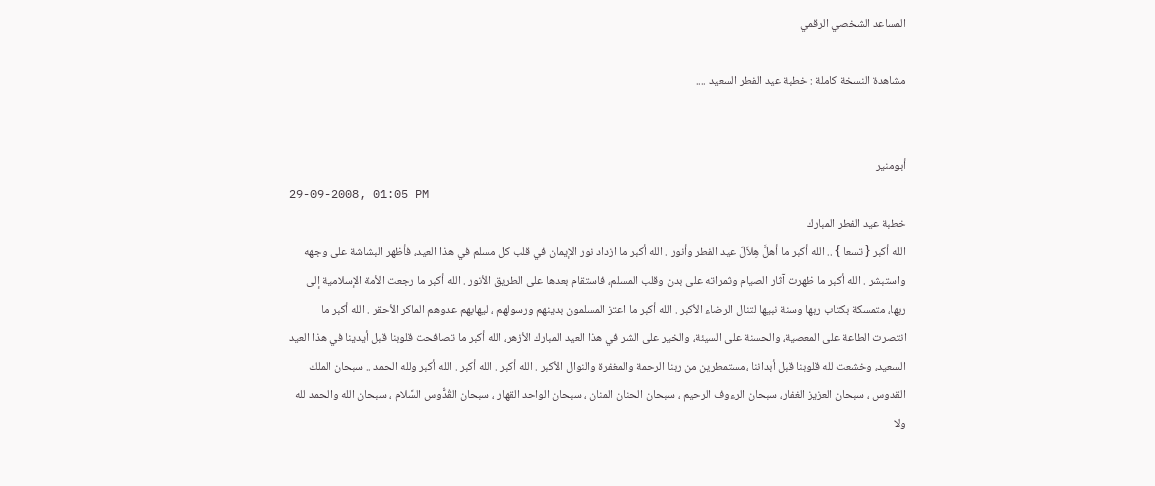المساعد الشخصي الرقمي

مشاهدة النسخة كاملة : خطبة عيد الفطر السعيد ....


أبومنير
29-09-2008, 01:05 PM
خطبة عيد الفطر المبارك
الله أكبر { تسعا } .. الله أكبر ما أهلَّ هِلاَلَ عيد الفطر وأنور . الله أكبر ما ازداد نور الإيمان في قلب كل مسلم في هذا العيد، فأظهر البشاشة على وجهه واستبشر . الله أكبر ما ظهرت آثار الصيام وثمراته على بدن وقلب المسلم، فاستقام بعدها على الطريق الأنور . الله أكبر ما رجعت الأمة الإسلامية إلى ربها، متمسكة بكتاب ربها وسنة نبيها لتنال الرضاء الأكبر . الله أكبر ما اعتز المسلمون بدينهم ورسولهم ، ليهابهم عدوهم الماكر الأحقر . الله أكبر ما انتصرت الطاعة على المعصية، والحسنة على السيئة، والخير على الشر في هذا العيد المبارك الأزهر، الله أكبر ما تصافحت قلوبنا قبل أيدينا في هذا العيد السعيد، وخشعت لله قلوبنا قبل أبداننا ،مستمطرين من ربنا الرحمة والمغفرة والنوال الأكبر . الله أكبر . الله أكبر . الله أكبر ولله الحمد .. سبحان الملك القدوس ، سبحان العزيز الغفار، سبحان الرءوف الرحيم ، سبحان الحنان المنان ، سبحان الواحد القهار ، سبحان القُدًّوس السَّلام ، سبحان الله والحمد لله ولا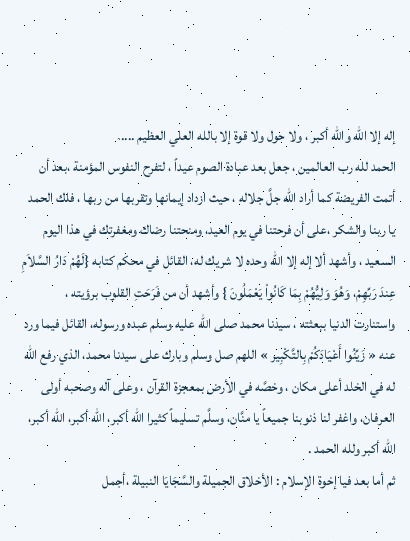إله إلا الله والله أكبر ، ولا حول ولا قوة إلا بالله العلي العظيم .....
الحمد لله رب العالمين ، جعل بعد عبادة الصوم عيداً ، لتفرح النفوس المؤمنة ،بعد أن أتمت الفريضة كما أراد الله جلَّ جلاله ، حيث ازداد إيمانها وتقربها من ربها ، فلك الحمد يا ربنا والشكر ،على أن فرحتنا في يوم العيد، ومنحتنا رضاك ومغفرتك في هذا اليوم السعيد ، وأشهد ألا إله إلا الله وحده لا شريك له، القائل في محكم كتابه {لَهُمْ دَارُ السَّلاَمِ عِندَ رَبِّهِمْ، وَهُوَ وَلِيُّهُمْ بِمَا كَانُواْ يَعْمَلُونَ } وأشهد أن من فَرَحَتِ القلوب برؤيته ، واستنارت الدنيا ببعثته ، سيدنا محمد صلى الله عليه وسلم عبده ورسوله، القائل فيما ورد عنه « زَيِّنُوا أَعْيَادَكُمْ بِالتَّكْبِير » اللهم صل وسلم وبارك على سيدنا محمد، الذي رفع الله له في الخلد أعلى مكان ، وخصَّه في الأرض بمعجزة القرآن ، وعلى آله وصحبه أولى العرفان، واغفر لنا ذنوبنا جميعاً يا منَّان، وسلَّم تسليماً كثيرا الله أكبر، الله أكبر، الله أكبر، الله أكبر ولله الحمد .
ثم أما بعد فيا إخوة الإسلام : الأخلاق الجميلة والسَّجَايَا النبيلة ،أجمل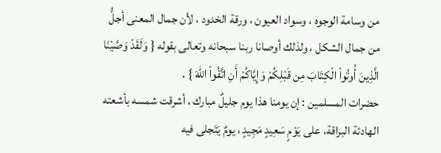من وسامة الوجوه ، وسواد العيون ، ورقة الخدود ، لأن جمال المعنى أجلُّ من جمال الشكل ، ولذلك أوصانا ربنا سبحانه وتعالى بقوله { وَلَقَدْ وَصَّيْنَا الَّذِينَ أُوتُواْ الْكِتَابَ مِن قَبْلِكُمْ وَإِيَّاكُمْ أَنِ اتَّقُواْ اللّهَ } .
حضرات المسلمين : إن يومنا هذا يوم جليلٌ مبارك ، أشرقت شمسه بأشعته الهادئة البراقة، على يَوْمٍ سَعِيدٍ مَجِيدٍ ، يومٌ يَتَجلى فيه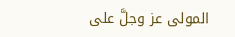المولى عز وجلَّ على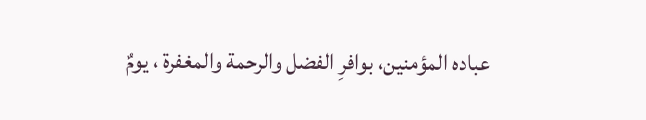عباده المؤمنين، بوافرِ الفضل والرحمة والمغفرة ، يومٌ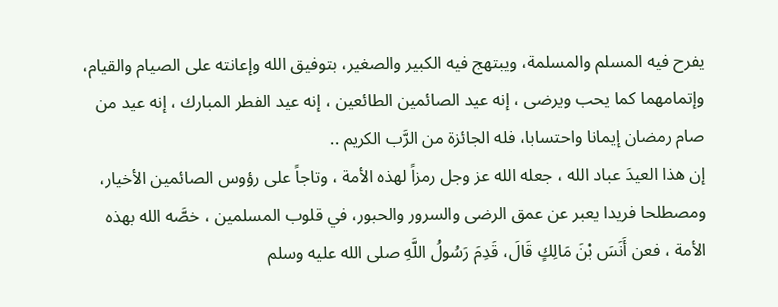يفرح فيه المسلم والمسلمة، ويبتهج فيه الكبير والصغير، بتوفيق الله وإعانته على الصيام والقيام، وإتمامهما كما يحب ويرضى ، إنه عيد الصائمين الطائعين ، إنه عيد الفطر المبارك ، إنه عيد من صام رمضان إيمانا واحتسابا، فله الجائزة من الرَّب الكريم ..
إن هذا العيدَ عباد الله ، جعله الله عز وجل رمزاً لهذه الأمة ، وتاجاً على رؤوس الصائمين الأخيار، ومصطلحا فريدا يعبر عن عمق الرضى والسرور والحبور، في قلوب المسلمين ، خصَّه الله بهذه الأمة ، فعن أَنَسَ بْنَ مَالِكٍ قَالَ، قَدِمَ رَسُولُ اللَّهِ صلى الله عليه وسلم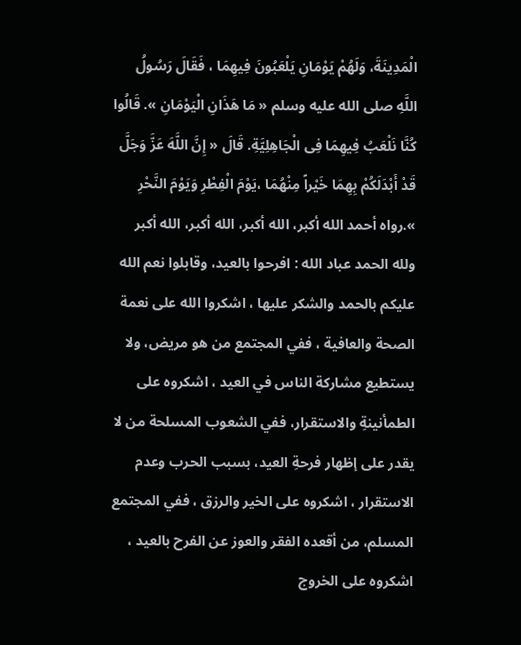الْمَدِينَةَ، وَلَهُمْ يَوْمَانِ يَلْعَبُونَ فِيهِمَا ، فَقَالَ رَسُولُ اللَّهِ صلى الله عليه وسلم « مَا هَذَانِ الْيَوْمَانِ ». قَالُوا كُنَّا نَلْعَبُ فِيهِمَا فِى الْجَاهِلِيَّةِ. قَالَ « إِنَّ اللَّهَ عَزَّ وَجَلَّ قَدْ أَبْدَلَكُمْ بِهِمَا خَيْراً مِنْهُمَا ،يَوْمَ الْفِطْرِ وَيَوْمَ النَّحْرِ ».رواه أحمد الله أكبر، الله أكبر، الله أكبر، الله أكبر ولله الحمد عباد الله : افرحوا بالعيد، وقابلوا نعم الله عليكم بالحمد والشكر عليها ، اشكروا الله على نعمة الصحة والعافية ، ففي المجتمع من هو مريض، ولا يستطيع مشاركة الناس في العيد ، اشكروه على الطمأنينةِ والاستقرار، ففي الشعوب المسلحة من لا يقدر على إظهار فرحةِ العيد، بسبب الحرب وعدم الاستقرار ، اشكروه على الخير والرزق ، ففي المجتمع المسلم، من أقعده الفقر والعوز عن الفرح بالعيد ، اشكروه على الخروج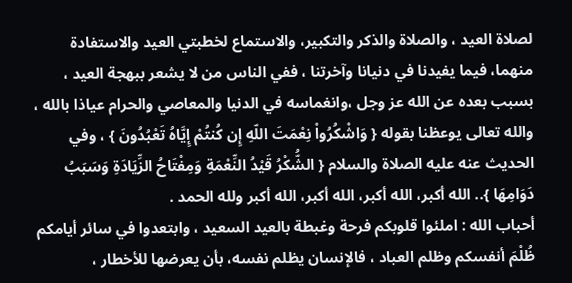لصلاة العيد ، والصلاة والذكر والتكبير، والاستماع لخطبتي العيد والاستفادة منهما، فيما يفيدنا في دنيانا وآخرتنا ، ففي الناس من لا يشعر ببهجة العيد ، بسبب بعده عن الله عز وجل ،وانغماسه في الدنيا والمعاصي والحرام عياذا بالله ، والله تعالى يوعظنا بقوله { وَاشْكُرُواْ نِعْمَتَ اللّهِ إِن كُنتُمْ إِيَّاهُ تَعْبُدُونَ } ، وفي الحديث عنه عليه الصلاة والسلام { الشُّكْرُ قَيْدُ النِّعْمَةِ وَمِفْتَاحُ الزِّيَادَةِ وَسَبَبُ دَوَامِهَا }.. الله أكبر، الله أكبر، الله أكبر، الله أكبر ولله الحمد .
أحباب الله : املئوا قلوبكم فرحة وغبطة بالعيد السعيد ، وابتعدوا في سائر أيامكم ظُلْمَ أنفسكم وظلم العباد ، فالإنسان يظلم نفسه، بأن يعرضها للأخطار ،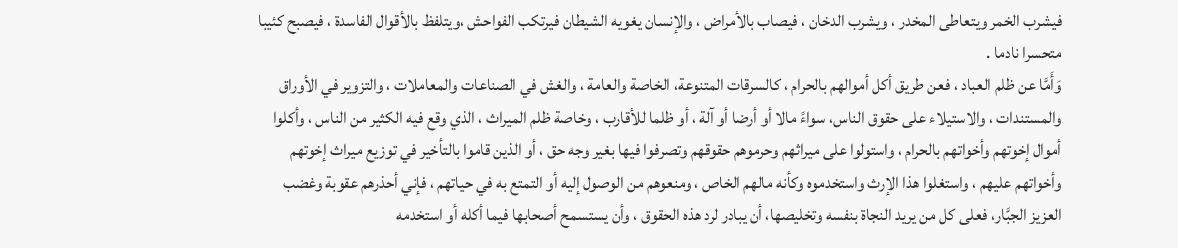فيشرب الخمر ويتعاطى المخدر ، ويشرب الدخان ، فيصاب بالأمراض ، والإنسان يغويه الشيطان فيرتكب الفواحش ،ويتلفظ بالأقوال الفاسدة ، فيصبح كئيبا متحسرا نادما .
وَأَمَّا عن ظلم العباد ، فعن طريق أكل أموالهم بالحرام ، كالسرقات المتنوعة، الخاصة والعامة ، والغش في الصناعات والمعاملات ، والتزوير في الأوراق والمستندات ، والاستيلاء على حقوق الناس، سواءً مالا أو أرضا أو آلة ، أو ظلما للأقارب ، وخاصة ظلم الميراث ، الذي وقع فيه الكثير من الناس ، وأكلوا أموال إخوتهم وأخواتهم بالحرام ، واستولوا على ميراثهم وحرموهم حقوقهم وتصرفوا فيها بغير وجه حق ، أو الذين قاموا بالتأخير في توزيع ميراث إخوتهم وأخواتهم عليهم ، واستغلوا هذا الإرث واستخدموه وكأنه مالهم الخاص ، ومنعوهم من الوصول إليه أو التمتع به في حياتهم ، فإني أحذرهم عقوبة وغضب العزيز الجبَّار، فعلى كل من يريد النجاة بنفسه وتخليصها، أن يبادر لرد هذه الحقوق ، وأن يستسمح أصحابها فيما أكله أو استخدمه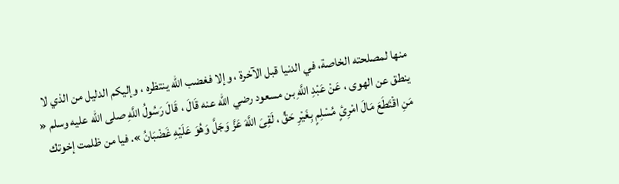منها لمصلحته الخاصة، في الدنيا قبل الآخرة ، وإلا فغضب الله ينتظره ، وإليكم الدليل من الذي لا ينطق عن الهوى ، عَنْ عَبْدِ اللَّهِ بن مسعود رضي الله عنه قَالَ ، قَالَ رَسُولُ اللَّهِ صلى الله عليه وسلم « مَنِ اقْتَطَعَ مَالَ امْرِئٍ مُسْلِمٍ بِغَيْرِ حَقٍّ ، لَقِىَ اللَّهَ عَزَّ وَجَلَّ وَهُوَ عَلَيْهِ غَضْبَانُ ». فيا من ظلمت إخوتك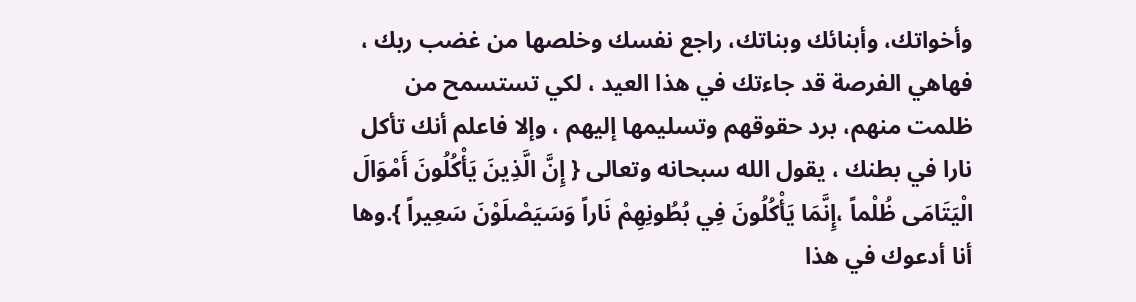وأخواتك، وأبنائك وبناتك، راجع نفسك وخلصها من غضب ربك ، فهاهي الفرصة قد جاءتك في هذا العيد ، لكي تستسمح من ظلمت منهم، برد حقوقهم وتسليمها إليهم ، وإلا فاعلم أنك تأكل نارا في بطنك ، يقول الله سبحانه وتعالى { إِنَّ الَّذِينَ يَأْكُلُونَ أَمْوَالَ الْيَتَامَى ظُلْماً ،إِنَّمَا يَأْكُلُونَ فِي بُطُونِهِمْ نَاراً وَسَيَصْلَوْنَ سَعِيراً }.وها أنا أدعوك في هذا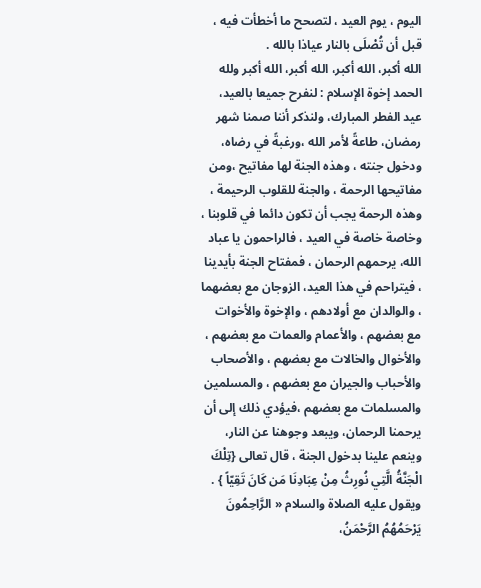اليوم ، يوم العيد ، لتصحح ما أخطأت فيه ، قبل أن تُصْلَى بالنار عياذا بالله .
الله أكبر، الله أكبر، الله أكبر، الله أكبر ولله الحمد إخوة الإسلام : لنفرح جميعا بالعيد، عيد الفطر المبارك، ولنذكر أننا صمنا شهر رمضان، طاعةً لأمر الله ،ورغبةً في رضاه، ودخول جنته ، وهذه الجنة لها مفاتيح ،ومن مفاتيحها الرحمة ، والجنة للقلوب الرحيمة ، وهذه الرحمة يجب أن تكون دائما في قلوبنا ، وخاصة خاصة في العيد ، فالراحمون يا عباد الله، يرحمهم الرحمان ، فمفتاح الجنة بأيدينا ، فيتراحم في هذا العيد، الزوجان مع بعضهما ، والوالدان مع أولادهم ، والإخوة والأخوات مع بعضهم ، والأعمام والعمات مع بعضهم ، والأخوال والخالات مع بعضهم ، والأصحاب والأحباب والجيران مع بعضهم ، والمسلمين والمسلمات مع بعضهم ،فيؤدي ذلك إلى أن يرحمنا الرحمان، ويبعد وجوهنا عن النار، وينعم علينا بدخول الجنة ، قال تعالى {تِلْكَ الْجَنَّةُ الَّتِي نُورِثُ مِنْ عِبَادِنَا مَن كَانَ تَقِيّاً } . ويقول عليه الصلاة والسلام « الرَّاحِمُونَ يَرْحَمُهُمُ الرَّحْمَنُ،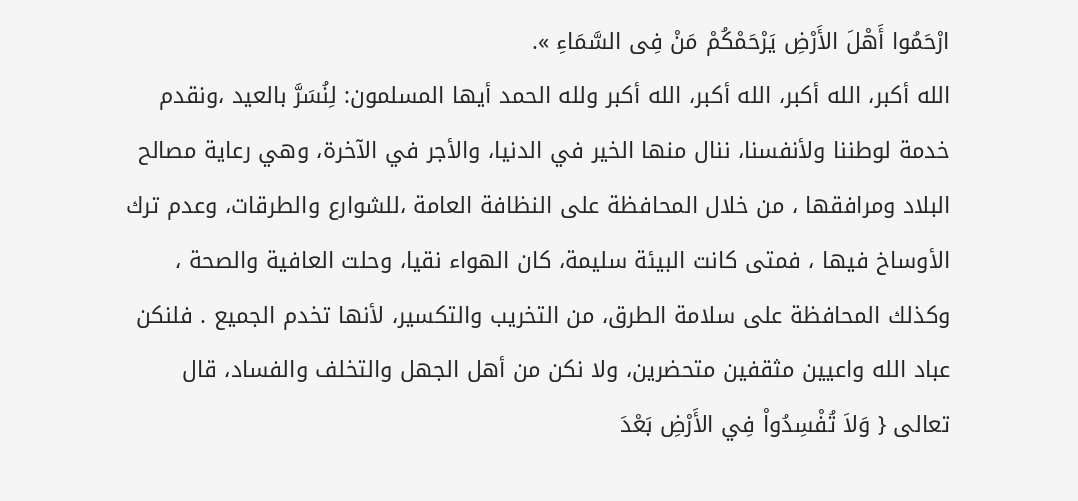ارْحَمُوا أَهْلَ الأَرْضِ يَرْحَمْكُمْ مَنْ فِى السَّمَاءِ ».
الله أكبر، الله أكبر، الله أكبر، الله أكبر ولله الحمد أيها المسلمون: لِنُسَرَّ بالعيد ،ونقدم خدمة لوطننا ولأنفسنا، ننال منها الخير في الدنيا، والأجر في الآخرة، وهي رعاية مصالح البلاد ومرافقها ، من خلال المحافظة على النظافة العامة ،للشوارع والطرقات، وعدم ترك الأوساخ فيها ، فمتى كانت البيئة سليمة، كان الهواء نقيا، وحلت العافية والصحة ، وكذلك المحافظة على سلامة الطرق، من التخريب والتكسير، لأنها تخدم الجميع . فلنكن عباد الله واعيين مثقفين متحضرين، ولا نكن من أهل الجهل والتخلف والفساد، قال تعالى { وَلاَ تُفْسِدُواْ فِي الأَرْضِ بَعْدَ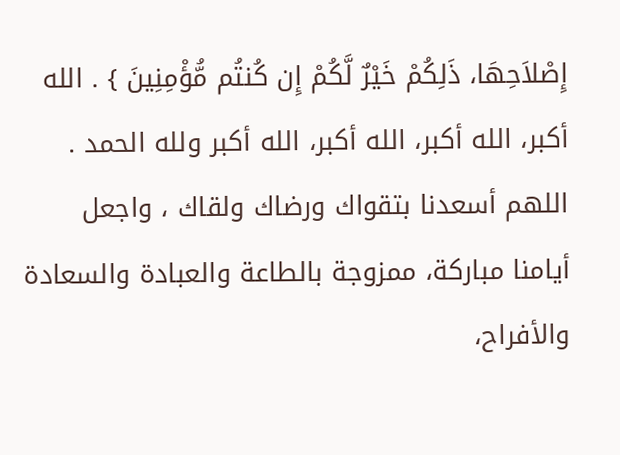إِصْلاَحِهَا، ذَلِكُمْ خَيْرٌ لَّكُمْ إِن كُنتُم مُّؤْمِنِينَ } . الله أكبر، الله أكبر، الله أكبر، الله أكبر ولله الحمد . اللهم أسعدنا بتقواك ورضاك ولقاك ، واجعل أيامنا مباركة، ممزوجة بالطاعة والعبادة والسعادة والأفراح،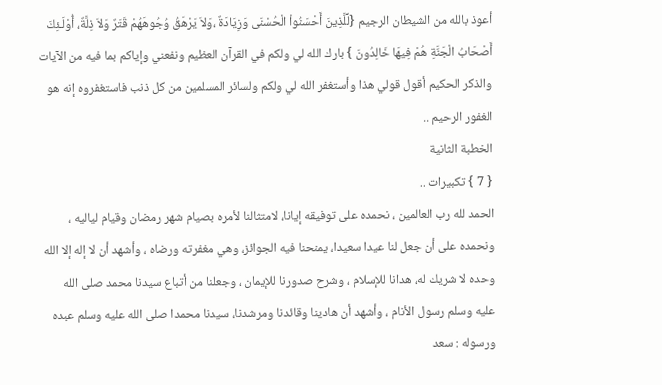أعوذ بالله من الشيطان الرجيم {لِّلَّذِينَ أَحْسَنُواْ الْحُسْنَى وَزِيَادَةٌ ،وَلاَ يَرْهَقُ وُجُوهَهُمْ قَتَرٌ وَلاَ ذِلَّةٌ، أُوْلَـئِكَ أَصْحَابُ الْجَنَّةِ هُمْ فِيهَا خَالِدُونَ } بارك الله لي ولكم في القرآن العظيم ونفعني وإياكم بما فيه من الآيات والذكر الحكيم أقول قولي هذا وأستغفر الله لي ولكم ولسائر المسلمين من كل ذنب فاستغفروه إنه هو الغفور الرحيم ..
الخطبة الثانية
{ 7 } تكبيرات ..
الحمد لله رب العالمين ، نحمده على توفيقه إيانا، لامتثالنا لأمره بصيام شهر رمضان وقيام لياليه ، ونحمده على أن جعل لنا عيدا سعيدا، يمنحنا فيه الجوائز، وهي مغفرته ورضاه ، وأشهد أن لا إله إلا الله وحده لا شريك له، هدانا للإسلام ، وشرح صدورنا للإيمان ، وجعلنا من أتباع سيدنا محمد صلى الله عليه وسلم رسول الأنام ، وأشهد أن هادينا وقائدنا ومرشدنا، سيدنا محمدا صلى الله عليه وسلم عبده ورسوله : سعد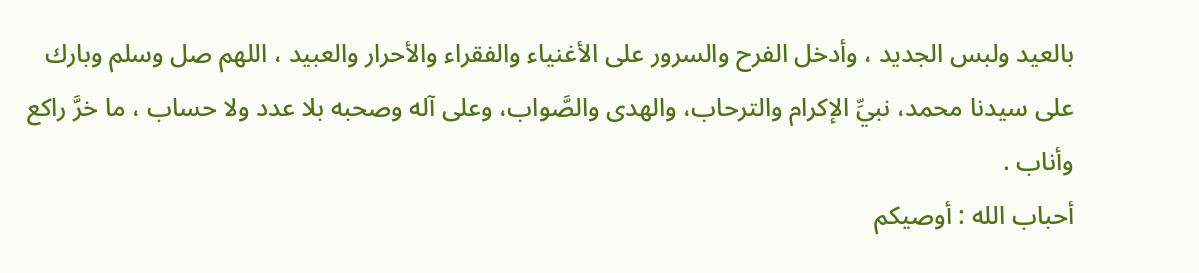بالعيد ولبس الجديد ، وأدخل الفرح والسرور على الأغنياء والفقراء والأحرار والعبيد ، اللهم صل وسلم وبارك على سيدنا محمد، نبيِّ الإكرام والترحاب، والهدى والصَّواب، وعلى آله وصحبه بلا عدد ولا حساب ، ما خرَّ راكع وأناب .
أحباب الله : أوصيكم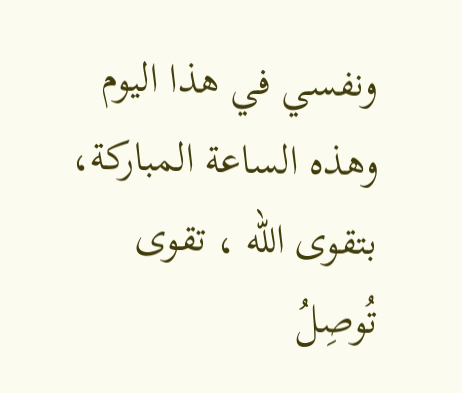ونفسي في هذا اليوم وهذه الساعة المباركة، بتقوى الله ، تقوى تُوصِلُ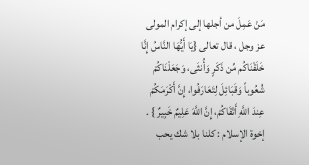مَنْ عَمِلَ من أجلها إلى إكرام المولى عز وجل ، قال تعالى {يَا أَيُّهَا النَّاسُ إِنَّا خَلَقْنَاكُم مِّن ذَكَرٍ وَأُنثَى، وَجَعَلْنَاكُمْ شُعُوباً وَقَبَائِلَ لِتَعَارَفُوا، إِنَّ أَكْرَمَكُمْ عِندَ اللَّهِ أَتْقَاكُمْ، إِنَّ اللَّهَ عَلِيمٌ خَبِيرٌ } .
إخوة الإسلام : كلنا بلا شك يحب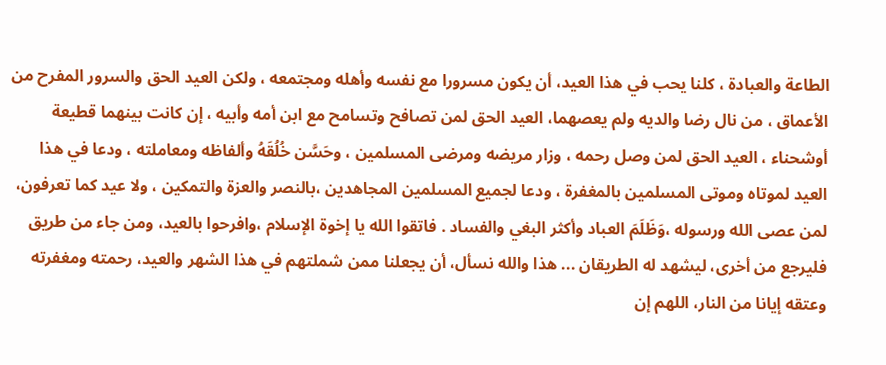الطاعة والعبادة ، كلنا يحب في هذا العيد، أن يكون مسرورا مع نفسه وأهله ومجتمعه ، ولكن العيد الحق والسرور المفرح من الأعماق ، من نال رضا والديه ولم يعصهما، العيد الحق لمن تصافح وتسامح مع ابن أمه وأبيه ، إن كانت بينهما قطيعة أوشحناء ، العيد الحق لمن وصل رحمه ، وزار مريضه ومرضى المسلمين ، وحَسَّن خُلُقَهُ وألفاظه ومعاملته ، ودعا في هذا العيد لموتاه وموتى المسلمين بالمغفرة ، ودعا لجميع المسلمين المجاهدين ،بالنصر والعزة والتمكين ، ولا عيد كما تعرفون، لمن عصى الله ورسوله ،وَظَلَمَ العباد وأكثر البغي والفساد . فاتقوا الله يا إخوة الإسلام ،وافرحوا بالعيد، ومن جاء من طريق فليرجع من أخرى، ليشهد له الطريقان ... هذا والله نسأل، أن يجعلنا ممن شملتهم في هذا الشهر والعيد، رحمته ومغفرته وعتقه إيانا من النار، اللهم إن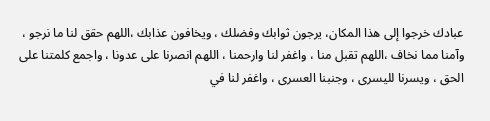عبادك خرجوا إلى هذا المكان، يرجون ثوابك وفضلك ، ويخافون عذابك ،اللهم حقق لنا ما نرجو ، وآمنا مما نخاف ،اللهم تقبل منا ، واغفر لنا وارحمنا ، اللهم انصرنا على عدونا ، واجمع كلمتنا على الحق ، ويسرنا لليسرى ، وجنبنا العسرى ، واغفر لنا في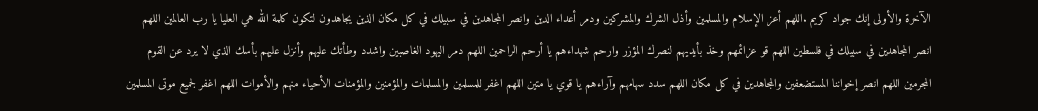الآخرة والأولى إنك جواد كريم .اللهم أعز الإسلام والمسلمين وأذل الشرك والمشركين ودمر أعداء الدين وانصر المجاهدين في سبيلك في كل مكان الذين يجاهدون لتكون كلمة الله هي العليا يا رب العالمين اللهم انصر المجاهدين في سبيلك في فلسطين اللهم قو عزائمهم وخذ بأيديهم لنصرك المؤزر وارحم شهداءهم يا أرحم الراحمين اللهم دمر اليهود الغاصبين واشدد وطأتك عليهم وأنزل عليهم بأسك الذي لا يرد عن القوم المجرمين اللهم انصر إخواننا المستضعفين والمجاهدين في كل مكان اللهم سدد سهامهم وآراءهم يا قوي يا متين اللهم اغفر للمسلمين والمسلمات والمؤمنين والمؤمنات الأحياء منهم والأموات اللهم اغفر لجميع موتى المسلمين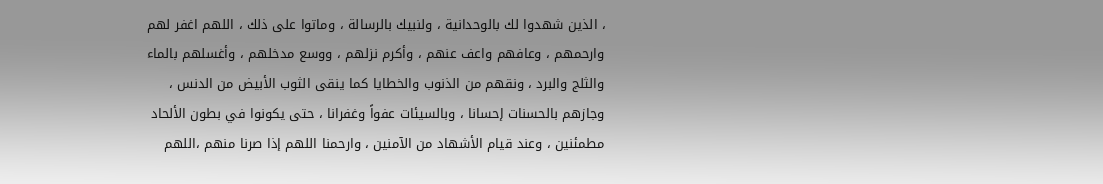، الذين شهدوا لك بالوحدانية ، ولنبيك بالرسالة ، وماتوا على ذلك ، اللهم اغفر لهم وارحمهم ، وعافهم واعف عنهم ، وأكرم نزلهم ، ووسع مدخلهم ، وأغسلهم بالماء والثلج والبرد ، ونقهم من الذنوب والخطايا كما ينقى الثوب الأبيض من الدنس ، وجازهم بالحسنات إحسانا ، وبالسيئات عفواً وغفرانا ، حتى يكونوا في بطون الألحاد مطمئنين ، وعند قيام الأشهاد من الآمنين ، وارحمنا اللهم إذا صرنا منهم ،اللهم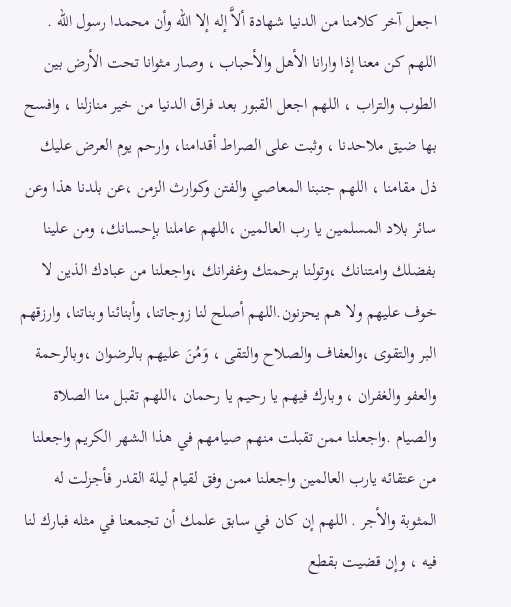اجعل آخر كلامنا من الدنيا شهادة ألاَّ إله إلا الله وأن محمدا رسول الله . اللهم كن معنا إذا وارانا الأهل والأحباب ، وصار مثوانا تحت الأرض بين الطوب والتراب ، اللهم اجعل القبور بعد فراق الدنيا من خير منازلنا ، وافسح بها ضيق ملاحدنا ، وثبت على الصراط أقدامنا، وارحم يوم العرض عليك ذل مقامنا ، اللهم جنبنا المعاصي والفتن وكوارث الزمن ،عن بلدنا هذا وعن سائر بلاد المسلمين يا رب العالمين ،اللهم عاملنا بإحسانك، ومن علينا بفضلك وامتنانك ،وتولنا برحمتك وغفرانك ،واجعلنا من عبادك الذين لا خوف عليهم ولا هم يحزنون.اللهم أصلح لنا زوجاتنا، وأبنائنا وبناتنا، وارزقهم البر والتقوى ،والعفاف والصلاح والتقى ، وَمُنَ عليهم بالرضوان ،وبالرحمة والعفو والغفران ، وبارك فيهم يا رحيم يا رحمان ،اللهم تقبل منا الصلاة والصيام .واجعلنا ممن تقبلت منهم صيامهم في هذا الشهر الكريم واجعلنا من عتقائه يارب العالمين واجعلنا ممن وفق لقيام ليلة القدر فأجزلت له المثوبة والأجر . اللهم إن كان في سابق علمك أن تجمعنا في مثله فبارك لنا فيه ، وإن قضيت بقطع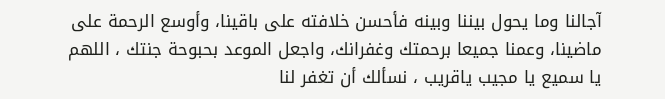آجالنا وما يحول بيننا وبينه فأحسن خلافته على باقينا، وأوسع الرحمة على ماضينا، وعمنا جميعا برحمتك وغفرانك، واجعل الموعد بحبوحة جنتك ، اللهم يا سميع يا مجيب ياقريب ، نسألك أن تغفر لنا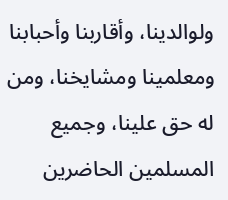ولوالدينا، وأقاربنا وأحبابنا ومعلمينا ومشايخنا، ومن له حق علينا، وجميع المسلمين الحاضرين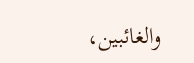والغائبين،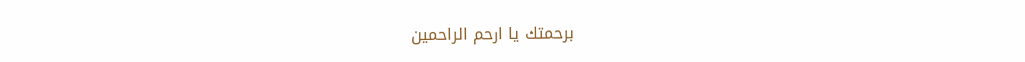برحمتك يا ارحم الراحمين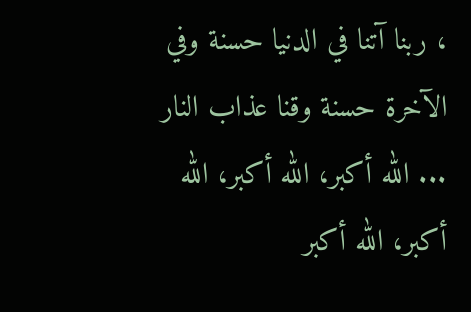، ربنا آتنا في الدنيا حسنة وفي الآخرة حسنة وقنا عذاب النار ... الله أكبر، الله أكبر، الله أكبر، الله أكبر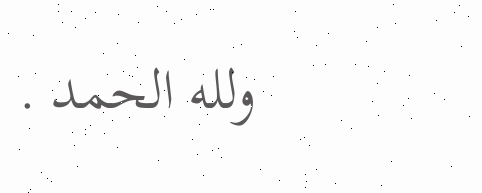ولله الحمد .